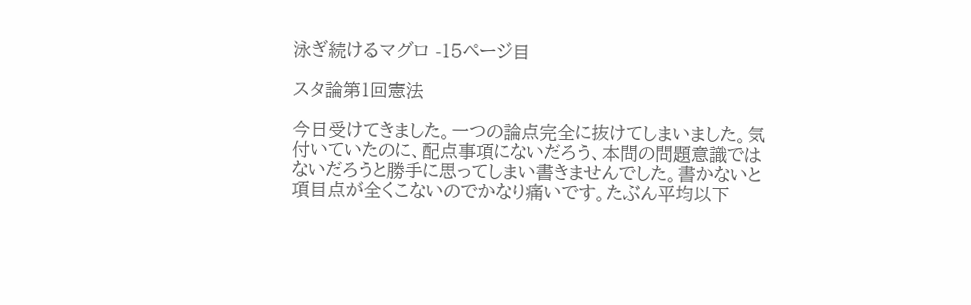泳ぎ続けるマグロ -15ページ目

スタ論第1回憲法

今日受けてきました。一つの論点完全に抜けてしまいました。気付いていたのに、配点事項にないだろう、本問の問題意識ではないだろうと勝手に思ってしまい書きませんでした。書かないと項目点が全くこないのでかなり痛いです。たぶん平均以下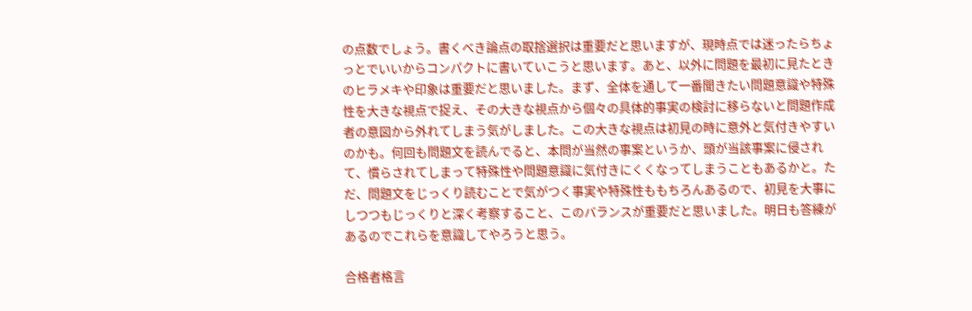の点数でしょう。書くべき論点の取捨選択は重要だと思いますが、現時点では迷ったらちょっとでいいからコンパクトに書いていこうと思います。あと、以外に問題を最初に見たときのヒラメキや印象は重要だと思いました。まず、全体を通して一番聞きたい問題意識や特殊性を大きな視点で捉え、その大きな視点から個々の具体的事実の検討に移らないと問題作成者の意図から外れてしまう気がしました。この大きな視点は初見の時に意外と気付きやすいのかも。何回も問題文を読んでると、本問が当然の事案というか、頭が当該事案に侵されて、慣らされてしまって特殊性や問題意識に気付きにくくなってしまうこともあるかと。ただ、問題文をじっくり読むことで気がつく事実や特殊性ももちろんあるので、初見を大事にしつつもじっくりと深く考察すること、このバランスが重要だと思いました。明日も答練があるのでこれらを意識してやろうと思う。

合格者格言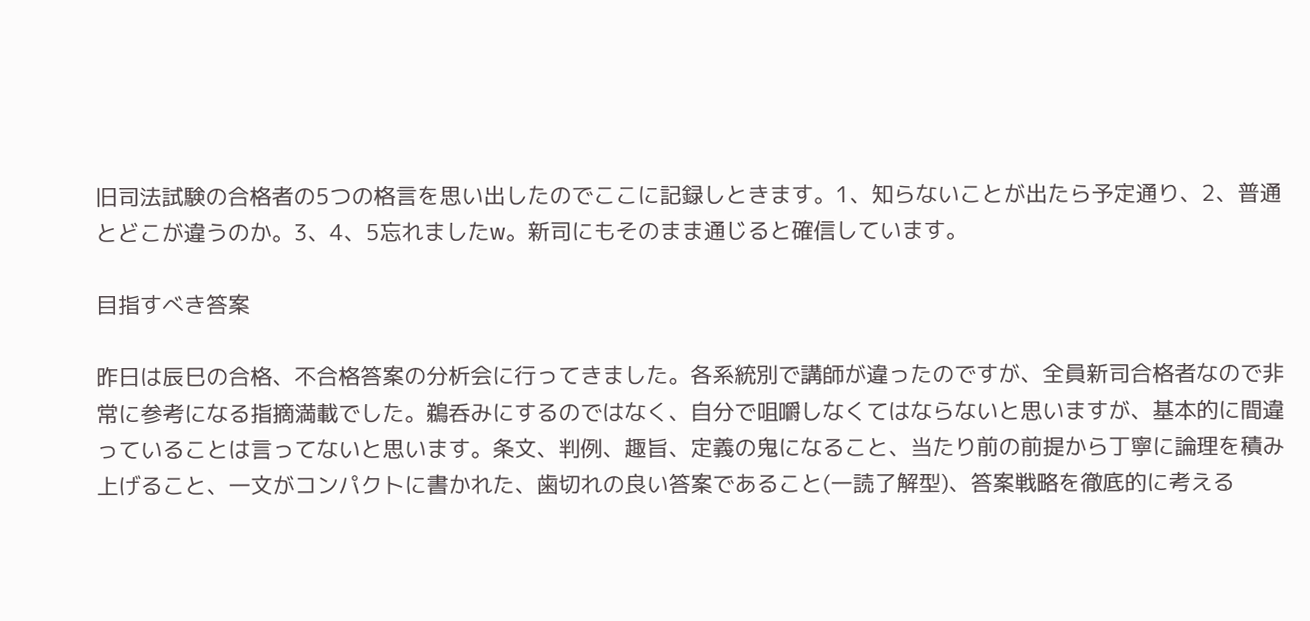旧司法試験の合格者の5つの格言を思い出したのでここに記録しときます。1、知らないことが出たら予定通り、2、普通とどこが違うのか。3、4、5忘れましたw。新司にもそのまま通じると確信しています。

目指すべき答案

昨日は辰巳の合格、不合格答案の分析会に行ってきました。各系統別で講師が違ったのですが、全員新司合格者なので非常に参考になる指摘満載でした。鵜呑みにするのではなく、自分で咀嚼しなくてはならないと思いますが、基本的に間違っていることは言ってないと思います。条文、判例、趣旨、定義の鬼になること、当たり前の前提から丁寧に論理を積み上げること、一文がコンパクトに書かれた、歯切れの良い答案であること(一読了解型)、答案戦略を徹底的に考える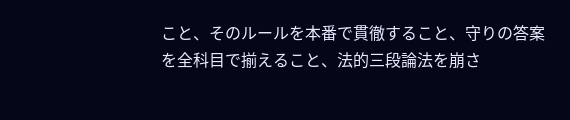こと、そのルールを本番で貫徹すること、守りの答案を全科目で揃えること、法的三段論法を崩さ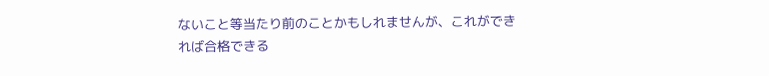ないこと等当たり前のことかもしれませんが、これができれば合格できる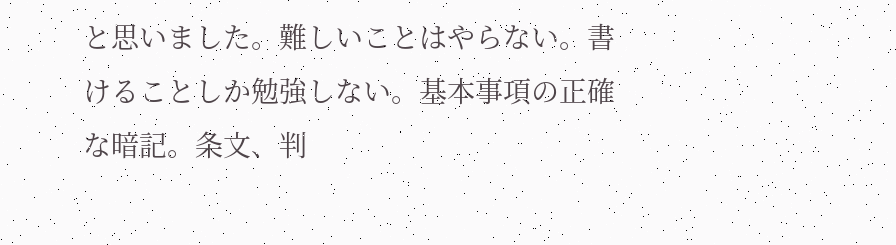と思いました。難しいことはやらない。書けることしか勉強しない。基本事項の正確な暗記。条文、判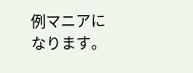例マニアになります。